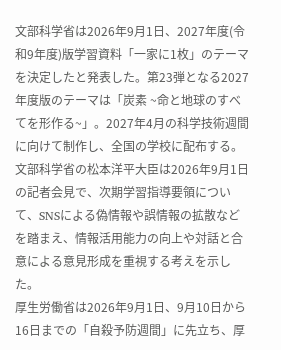文部科学省は2026年9月1日、2027年度(令和9年度)版学習資料「一家に1枚」のテーマを決定したと発表した。第23弾となる2027年度版のテーマは「炭素 ~命と地球のすべてを形作る~」。2027年4月の科学技術週間に向けて制作し、全国の学校に配布する。
文部科学省の松本洋平大臣は2026年9月1日の記者会見で、次期学習指導要領について、SNSによる偽情報や誤情報の拡散などを踏まえ、情報活用能力の向上や対話と合意による意見形成を重視する考えを示した。
厚生労働省は2026年9月1日、9月10日から16日までの「自殺予防週間」に先立ち、厚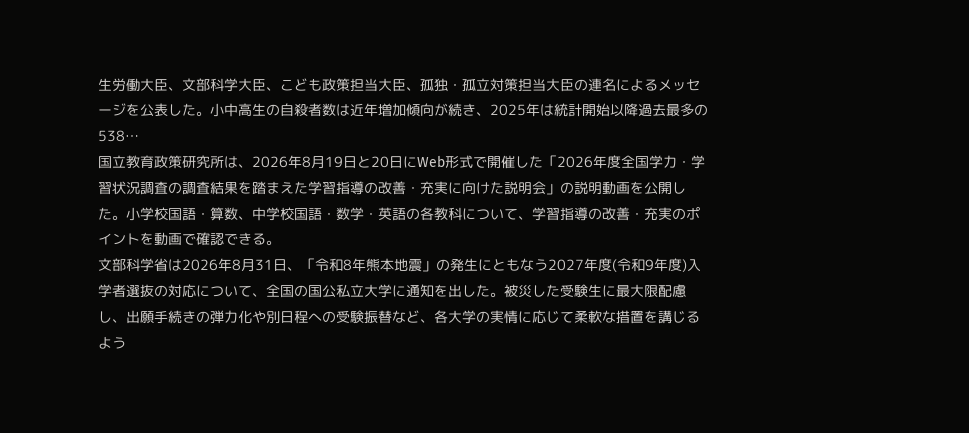生労働大臣、文部科学大臣、こども政策担当大臣、孤独・孤立対策担当大臣の連名によるメッセージを公表した。小中高生の自殺者数は近年増加傾向が続き、2025年は統計開始以降過去最多の538…
国立教育政策研究所は、2026年8月19日と20日にWeb形式で開催した「2026年度全国学力・学習状況調査の調査結果を踏まえた学習指導の改善・充実に向けた説明会」の説明動画を公開した。小学校国語・算数、中学校国語・数学・英語の各教科について、学習指導の改善・充実のポイントを動画で確認できる。
文部科学省は2026年8月31日、「令和8年熊本地震」の発生にともなう2027年度(令和9年度)入学者選抜の対応について、全国の国公私立大学に通知を出した。被災した受験生に最大限配慮し、出願手続きの弾力化や別日程への受験振替など、各大学の実情に応じて柔軟な措置を講じるよう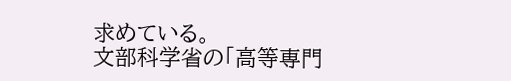求めている。
文部科学省の「高等専門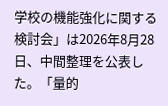学校の機能強化に関する検討会」は2026年8月28日、中間整理を公表した。「量的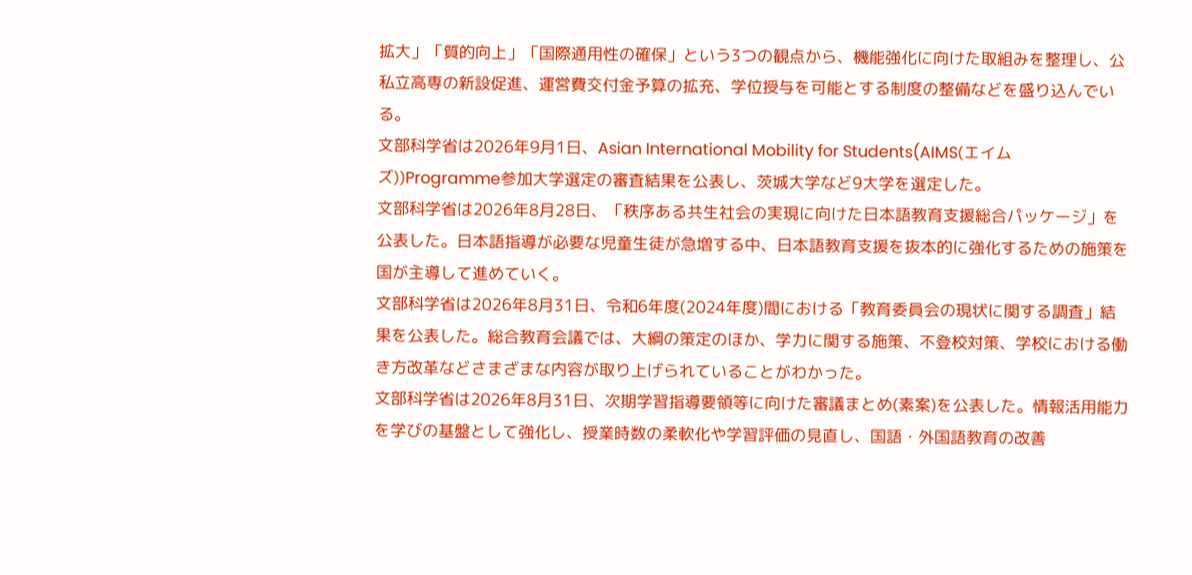拡大」「質的向上」「国際通用性の確保」という3つの観点から、機能強化に向けた取組みを整理し、公私立高専の新設促進、運営費交付金予算の拡充、学位授与を可能とする制度の整備などを盛り込んでいる。
文部科学省は2026年9月1日、Asian International Mobility for Students(AIMS(エイムズ))Programme参加大学選定の審査結果を公表し、茨城大学など9大学を選定した。
文部科学省は2026年8月28日、「秩序ある共生社会の実現に向けた日本語教育支援総合パッケージ」を公表した。日本語指導が必要な児童生徒が急増する中、日本語教育支援を抜本的に強化するための施策を国が主導して進めていく。
文部科学省は2026年8月31日、令和6年度(2024年度)間における「教育委員会の現状に関する調査」結果を公表した。総合教育会議では、大綱の策定のほか、学力に関する施策、不登校対策、学校における働き方改革などさまざまな内容が取り上げられていることがわかった。
文部科学省は2026年8月31日、次期学習指導要領等に向けた審議まとめ(素案)を公表した。情報活用能力を学びの基盤として強化し、授業時数の柔軟化や学習評価の見直し、国語・外国語教育の改善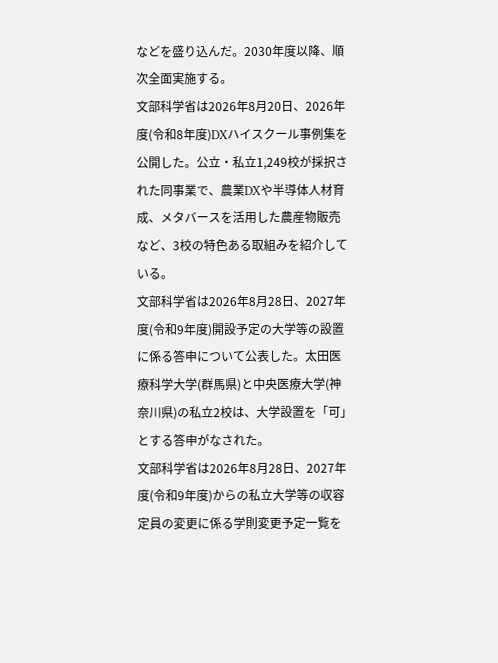などを盛り込んだ。2030年度以降、順次全面実施する。
文部科学省は2026年8月20日、2026年度(令和8年度)DXハイスクール事例集を公開した。公立・私立1,249校が採択された同事業で、農業DXや半導体人材育成、メタバースを活用した農産物販売など、3校の特色ある取組みを紹介している。
文部科学省は2026年8月28日、2027年度(令和9年度)開設予定の大学等の設置に係る答申について公表した。太田医療科学大学(群馬県)と中央医療大学(神奈川県)の私立2校は、大学設置を「可」とする答申がなされた。
文部科学省は2026年8月28日、2027年度(令和9年度)からの私立大学等の収容定員の変更に係る学則変更予定一覧を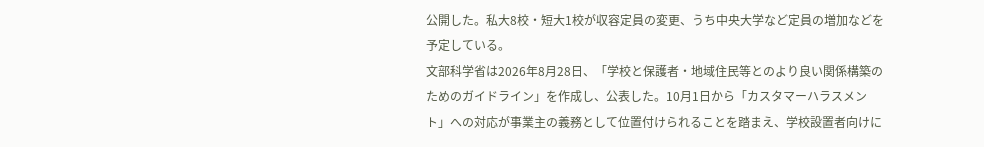公開した。私大8校・短大1校が収容定員の変更、うち中央大学など定員の増加などを予定している。
文部科学省は2026年8月28日、「学校と保護者・地域住民等とのより良い関係構築のためのガイドライン」を作成し、公表した。10月1日から「カスタマーハラスメント」への対応が事業主の義務として位置付けられることを踏まえ、学校設置者向けに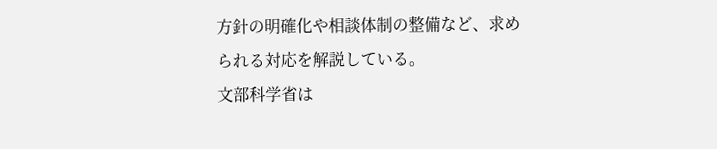方針の明確化や相談体制の整備など、求められる対応を解説している。
文部科学省は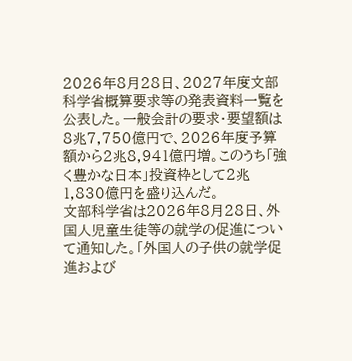2026年8月28日、2027年度文部科学省概算要求等の発表資料一覧を公表した。一般会計の要求・要望額は8兆7,750億円で、2026年度予算額から2兆8,941億円増。このうち「強く豊かな日本」投資枠として2兆1,830億円を盛り込んだ。
文部科学省は2026年8月28日、外国人児童生徒等の就学の促進について通知した。「外国人の子供の就学促進および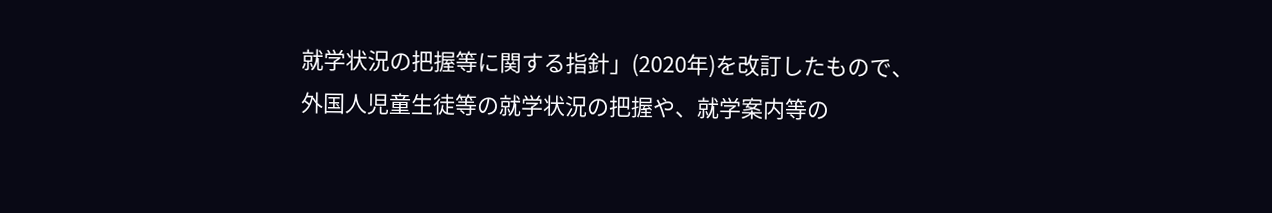就学状況の把握等に関する指針」(2020年)を改訂したもので、外国人児童生徒等の就学状況の把握や、就学案内等の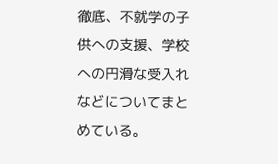徹底、不就学の子供への支援、学校への円滑な受入れなどについてまとめている。